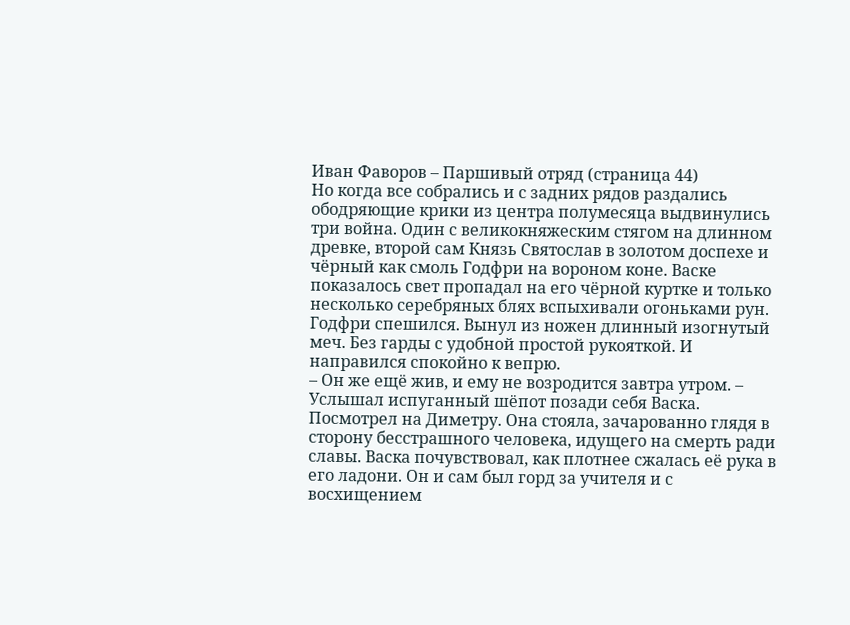Иван Фаворов – Паршивый отряд (страница 44)
Но когда все собрались и с задних рядов раздались ободряющие крики из центра полумесяца выдвинулись три война. Один с великокняжеским стягом на длинном древке, второй сам Князь Святослав в золотом доспехе и чёрный как смоль Годфри на вороном коне. Васке показалось свет пропадал на его чёрной куртке и только несколько серебряных блях вспыхивали огоньками рун.
Годфри спешился. Вынул из ножен длинный изогнутый меч. Без гарды с удобной простой рукояткой. И направился спокойно к вепрю.
– Он же ещё жив, и ему не возродится завтра утром. – Услышал испуганный шёпот позади себя Васка. Посмотрел на Диметру. Она стояла, зачарованно глядя в сторону бесстрашного человека, идущего на смерть ради славы. Васка почувствовал, как плотнее сжалась её рука в его ладони. Он и сам был горд за учителя и с восхищением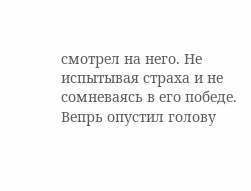смотрел на него. Не испытывая страха и не сомневаясь в его победе. Вепрь опустил голову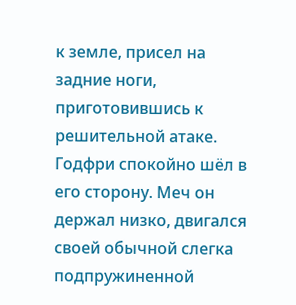к земле, присел на задние ноги, приготовившись к решительной атаке. Годфри спокойно шёл в его сторону. Меч он держал низко, двигался своей обычной слегка подпружиненной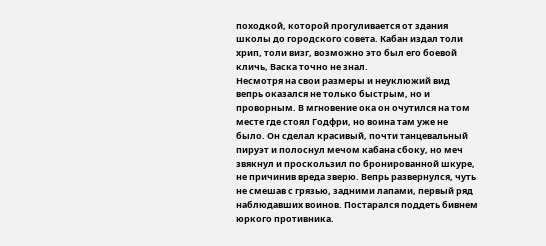походкой, которой прогуливается от здания школы до городского совета. Кабан издал толи хрип, толи визг, возможно это был его боевой кличь, Васка точно не знал.
Несмотря на свои размеры и неуклюжий вид вепрь оказался не только быстрым, но и проворным. В мгновение ока он очутился на том месте где стоял Годфри, но воина там уже не было. Он сделал красивый, почти танцевальный пируэт и полоснул мечом кабана сбоку, но меч звякнул и проскользил по бронированной шкуре, не причинив вреда зверю. Вепрь развернулся, чуть не смешав с грязью, задними лапами, первый ряд наблюдавших воинов. Постарался поддеть бивнем юркого противника.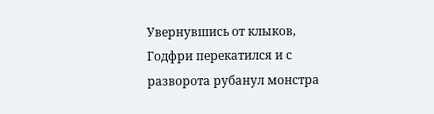Увернувшись от клыков, Годфри перекатился и с разворота рубанул монстра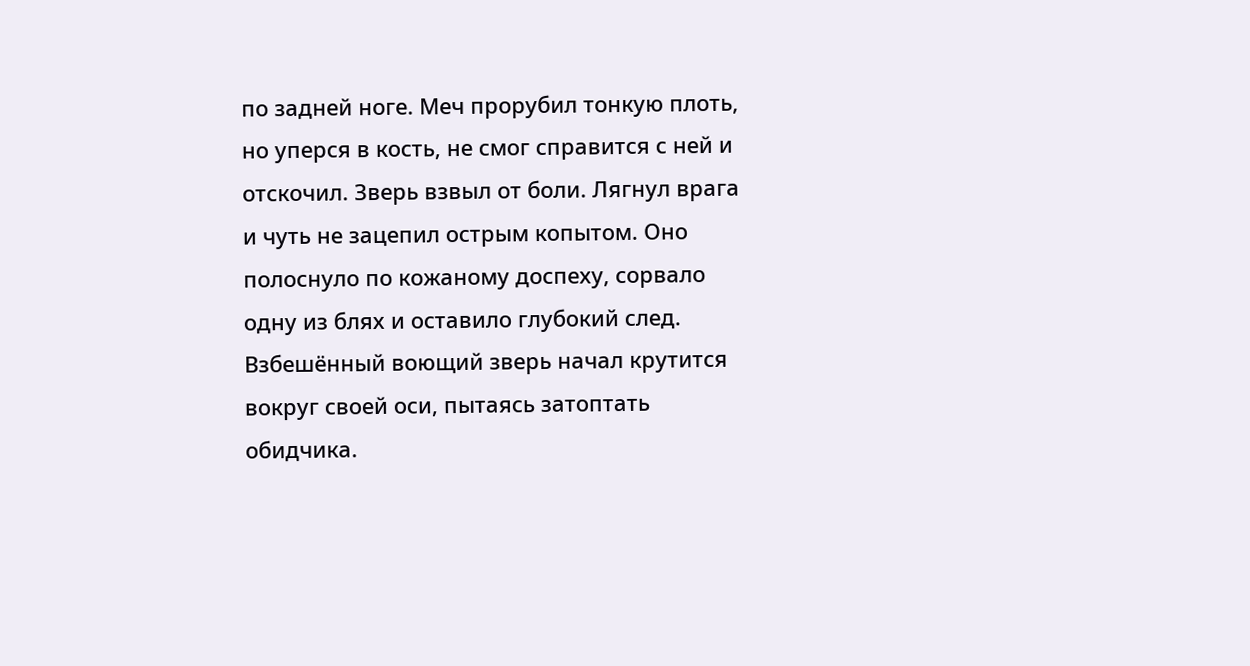по задней ноге. Меч прорубил тонкую плоть, но уперся в кость, не смог справится с ней и отскочил. Зверь взвыл от боли. Лягнул врага и чуть не зацепил острым копытом. Оно полоснуло по кожаному доспеху, сорвало одну из блях и оставило глубокий след. Взбешённый воющий зверь начал крутится вокруг своей оси, пытаясь затоптать обидчика.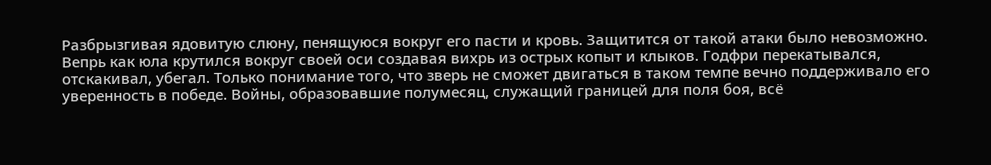Разбрызгивая ядовитую слюну, пенящуюся вокруг его пасти и кровь. Защитится от такой атаки было невозможно. Вепрь как юла крутился вокруг своей оси создавая вихрь из острых копыт и клыков. Годфри перекатывался, отскакивал, убегал. Только понимание того, что зверь не сможет двигаться в таком темпе вечно поддерживало его уверенность в победе. Войны, образовавшие полумесяц, служащий границей для поля боя, всё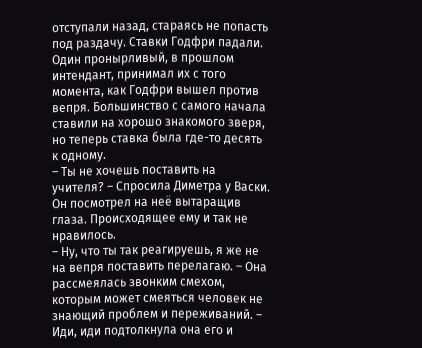отступали назад, стараясь не попасть под раздачу. Ставки Годфри падали. Один пронырливый, в прошлом интендант, принимал их с того момента, как Годфри вышел против вепря. Большинство с самого начала ставили на хорошо знакомого зверя, но теперь ставка была где-то десять к одному.
– Ты не хочешь поставить на учителя? – Спросила Диметра у Васки.
Он посмотрел на неё вытаращив глаза. Происходящее ему и так не нравилось.
– Ну, что ты так реагируешь, я же не на вепря поставить перелагаю. – Она рассмеялась звонким смехом, которым может смеяться человек не знающий проблем и переживаний. – Иди, иди подтолкнула она его и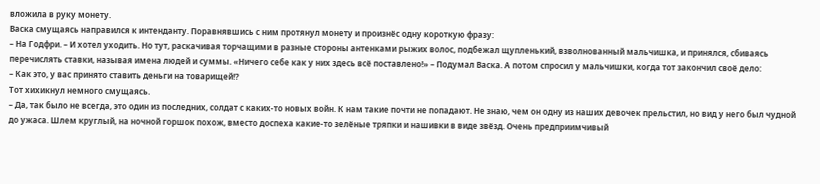вложила в руку монету.
Васка смущаясь направился к интенданту. Поравнявшись с ним протянул монету и произнёс одну короткую фразу:
– На Годфри. – И хотел уходить. Но тут, раскачивая торчащими в разные стороны антенками рыжих волос, подбежал щупленький, взволнованный мальчишка, и принялся, сбиваясь перечислять ставки, называя имена людей и суммы. «Ничего себе как у них здесь всё поставлено!» – Подумал Васка. А потом спросил у мальчишки, когда тот закончил своё дело:
– Как это, у вас принято ставить деньги на товарищей!?
Тот хихикнул немного смущаясь.
– Да, так было не всегда, это один из последних, солдат с каких-то новых войн. К нам такие почти не попадают. Не знаю, чем он одну из наших девочек прельстил, но вид у него был чудной до ужаса. Шлем круглый, на ночной горшок похож, вместо доспеха какие-то зелёные тряпки и нашивки в виде звёзд. Очень предприимчивый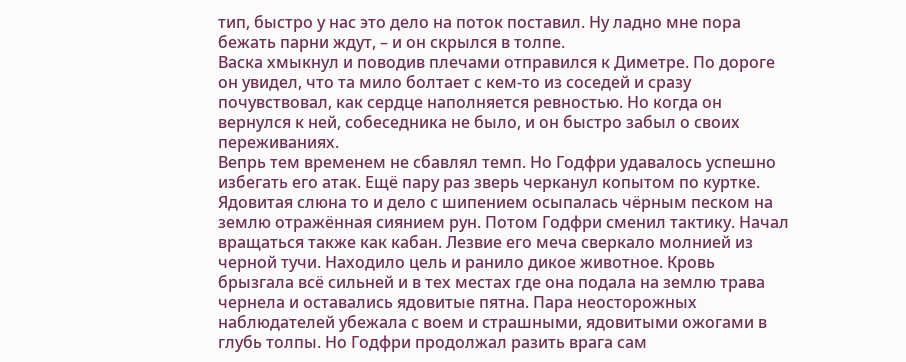тип, быстро у нас это дело на поток поставил. Ну ладно мне пора бежать парни ждут, – и он скрылся в толпе.
Васка хмыкнул и поводив плечами отправился к Диметре. По дороге он увидел, что та мило болтает с кем-то из соседей и сразу почувствовал, как сердце наполняется ревностью. Но когда он вернулся к ней, собеседника не было, и он быстро забыл о своих переживаниях.
Вепрь тем временем не сбавлял темп. Но Годфри удавалось успешно избегать его атак. Ещё пару раз зверь черканул копытом по куртке. Ядовитая слюна то и дело с шипением осыпалась чёрным песком на землю отражённая сиянием рун. Потом Годфри сменил тактику. Начал вращаться также как кабан. Лезвие его меча сверкало молнией из черной тучи. Находило цель и ранило дикое животное. Кровь брызгала всё сильней и в тех местах где она подала на землю трава чернела и оставались ядовитые пятна. Пара неосторожных наблюдателей убежала с воем и страшными, ядовитыми ожогами в глубь толпы. Но Годфри продолжал разить врага сам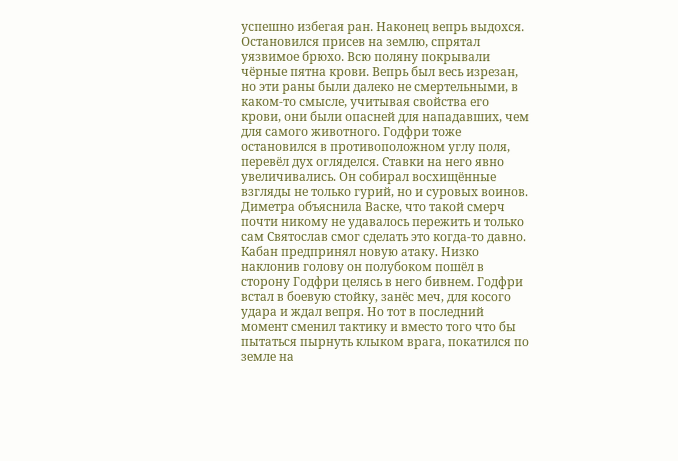успешно избегая ран. Наконец вепрь выдохся. Остановился присев на землю, спрятал уязвимое брюхо. Всю поляну покрывали чёрные пятна крови. Вепрь был весь изрезан, но эти раны были далеко не смертельными, в каком-то смысле, учитывая свойства его крови, они были опасней для нападавших, чем для самого животного. Годфри тоже остановился в противоположном углу поля, перевёл дух огляделся. Ставки на него явно увеличивались. Он собирал восхищённые взгляды не только гурий, но и суровых воинов. Диметра объяснила Васке, что такой смерч почти никому не удавалось пережить и только сам Святослав смог сделать это когда-то давно.
Кабан предпринял новую атаку. Низко наклонив голову он полубоком пошёл в сторону Годфри целясь в него бивнем. Годфри встал в боевую стойку, занёс меч, для косого удара и ждал вепря. Но тот в последний момент сменил тактику и вместо того что бы пытаться пырнуть клыком врага, покатился по земле на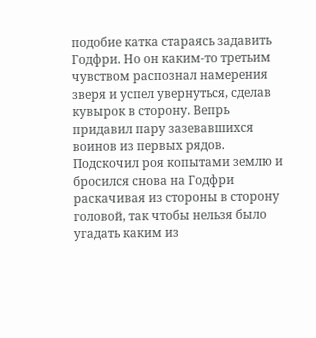подобие катка стараясь задавить Годфри. Но он каким-то третьим чувством распознал намерения зверя и успел увернуться, сделав кувырок в сторону. Вепрь придавил пару зазевавшихся воинов из первых рядов. Подскочил роя копытами землю и бросился снова на Годфри раскачивая из стороны в сторону головой, так чтобы нельзя было угадать каким из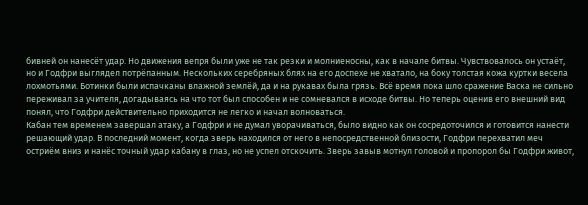бивней он нанесёт удар. Но движения вепря были уже не так резки и молниеносны, как в начале битвы. Чувствовалось он устаёт, но и Годфри выглядел потрёпанным. Нескольких серебряных блях на его доспехе не хватало, на боку толстая кожа куртки весела лохмотьями. Ботинки были испачканы влажной землёй, да и на рукавах была грязь. Всё время пока шло сражение Васка не сильно переживал за учителя, догадываясь на что тот был способен и не сомневался в исходе битвы. Но теперь оценив его внешний вид понял, что Годфри действительно приходится не легко и начал волноваться.
Кабан тем временем завершал атаку, а Годфри и не думал уворачиваться, было видно как он сосредоточился и готовится нанести решающий удар. В последний момент, когда зверь находился от него в непосредственной близости, Годфри перехватил меч остриём вниз и нанёс точный удар кабану в глаз, но не успел отскочить. Зверь завыв мотнул головой и пропорол бы Годфри живот,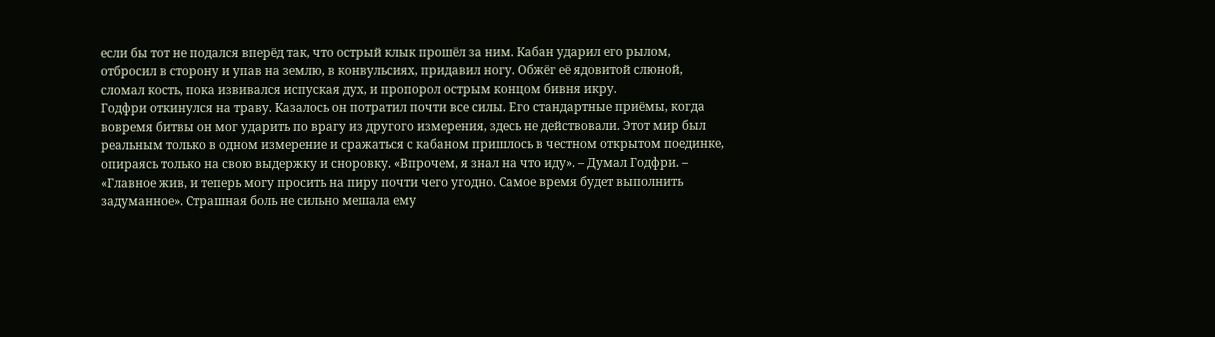если бы тот не подался вперёд так, что острый клык прошёл за ним. Кабан ударил его рылом, отбросил в сторону и упав на землю, в конвульсиях, придавил ногу. Обжёг её ядовитой слюной, сломал кость, пока извивался испуская дух, и пропорол острым концом бивня икру.
Годфри откинулся на траву. Казалось он потратил почти все силы. Его стандартные приёмы, когда вовремя битвы он мог ударить по врагу из другого измерения, здесь не действовали. Этот мир был реальным только в одном измерение и сражаться с кабаном пришлось в честном открытом поединке, опираясь только на свою выдержку и сноровку. «Впрочем, я знал на что иду». – Думал Годфри. – «Главное жив, и теперь могу просить на пиру почти чего угодно. Самое время будет выполнить задуманное». Страшная боль не сильно мешала ему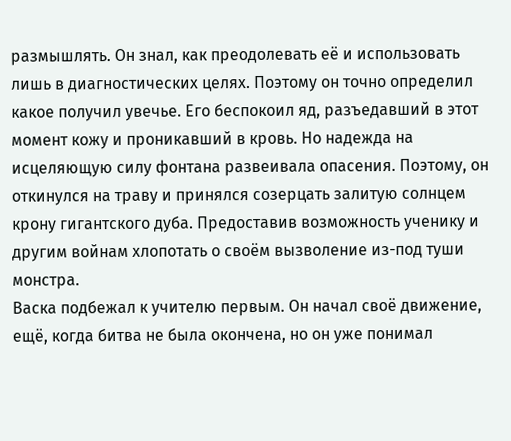размышлять. Он знал, как преодолевать её и использовать лишь в диагностических целях. Поэтому он точно определил какое получил увечье. Его беспокоил яд, разъедавший в этот момент кожу и проникавший в кровь. Но надежда на исцеляющую силу фонтана развеивала опасения. Поэтому, он откинулся на траву и принялся созерцать залитую солнцем крону гигантского дуба. Предоставив возможность ученику и другим войнам хлопотать о своём вызволение из-под туши монстра.
Васка подбежал к учителю первым. Он начал своё движение, ещё, когда битва не была окончена, но он уже понимал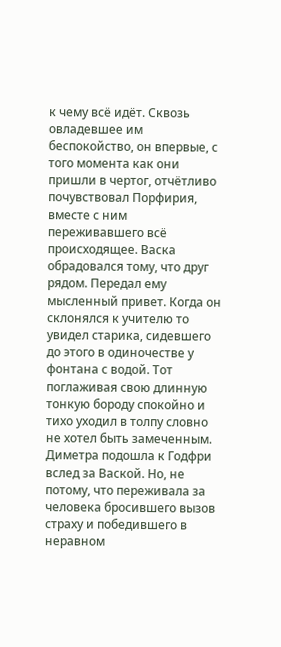к чему всё идёт. Сквозь овладевшее им беспокойство, он впервые, с того момента как они пришли в чертог, отчётливо почувствовал Порфирия, вместе с ним переживавшего всё происходящее. Васка обрадовался тому, что друг рядом. Передал ему мысленный привет. Когда он склонялся к учителю то увидел старика, сидевшего до этого в одиночестве у фонтана с водой. Тот поглаживая свою длинную тонкую бороду спокойно и тихо уходил в толпу словно не хотел быть замеченным. Диметра подошла к Годфри вслед за Ваской. Но, не потому, что переживала за человека бросившего вызов страху и победившего в неравном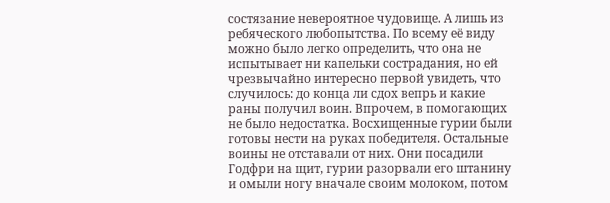состязание невероятное чудовище. А лишь из ребяческого любопытства. По всему её виду можно было легко определить, что она не испытывает ни капельки сострадания, но ей чрезвычайно интересно первой увидеть, что случилось: до конца ли сдох вепрь и какие раны получил воин. Впрочем, в помогающих не было недостатка. Восхищенные гурии были готовы нести на руках победителя. Остальные воины не отставали от них. Они посадили Годфри на щит, гурии разорвали его штанину и омыли ногу вначале своим молоком, потом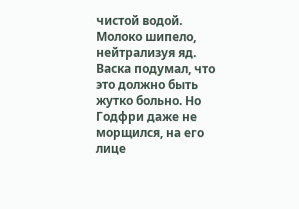чистой водой. Молоко шипело, нейтрализуя яд. Васка подумал, что это должно быть жутко больно. Но Годфри даже не морщился, на его лице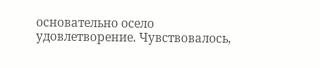основательно осело удовлетворение. Чувствовалось,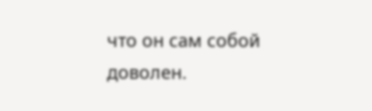что он сам собой доволен.